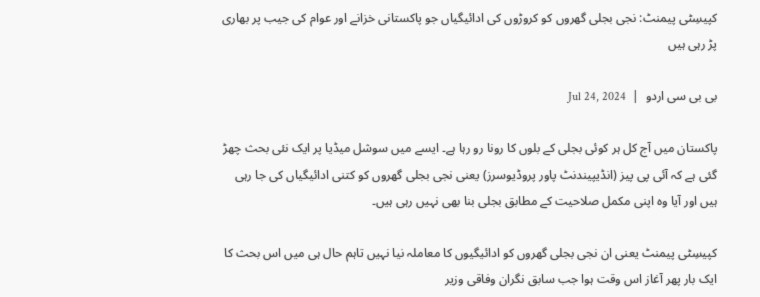کپیسِٹی پیمنٹ: نجی بجلی گھروں کو کروڑوں کی ادائیگیاں جو پاکستانی خزانے اور عوام کی جیب پر بھاری پڑ رہی ہیں

بی بی سی اردو  |  Jul 24, 2024

پاکستان میں آج کل ہر کوئی بجلی کے بلوں کا رونا رو رہا ہے۔ ایسے میں سوشل میڈیا پر ایک نئی بحث چھڑ گئی ہے کہ آئی پی پیز (انڈیپیندنٹ پاور پروڈیوسرز) یعنی نجی بجلی گھروں کو کتنی ادائیگیاں کی جا رہی ہیں اور آیا وہ اپنی مکمل صلاحیت کے مطابق بجلی بنا بھی نہیں رہی ہیں۔

کپیسِٹی پیمنٹ یعنی ان نجی بجلی گھروں کو ادائیگیوں کا معاملہ نیا نہیں تاہم حال ہی میں اس بحث کا ایک بار پھر آغاز اس وقت ہوا جب سابق نگران وفاقی وزیر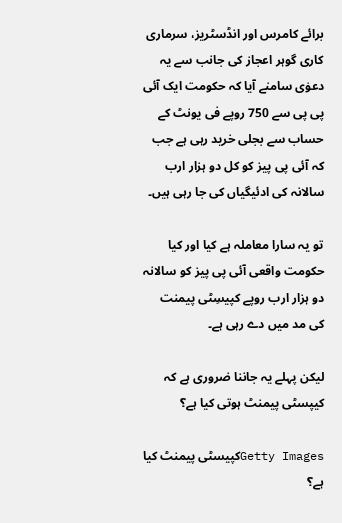برائے کامرس اور انڈسٹریز، سرماری کاری گوہر اعجاز کی جانب سے یہ دعوٰی سامنے آیا کہ حکومت ایک آئی پی پی سے 750 روپے فی یونٹ کے حساب سے بجلی خرید رہی ہے جب کہ آئی پی پیز کو کل دو ہزار ارب سالانہ کی ادئیگیاں کی جا رہی ہیں۔

تو یہ سارا معاملہ ہے کیا اور کیا حکومت واقعی آئی پی پیز کو سالانہ دو ہزار ارب روپے کپیسِٹی پیمنت کی مد میں دے رہی ہے۔

لیکن پہلے یہ جاننا ضروری ہے کہ کیپسٹی پیمنٹ ہوتی کیا ہے؟

Getty Imagesکپیسٹی پیمنٹ کیا ہے؟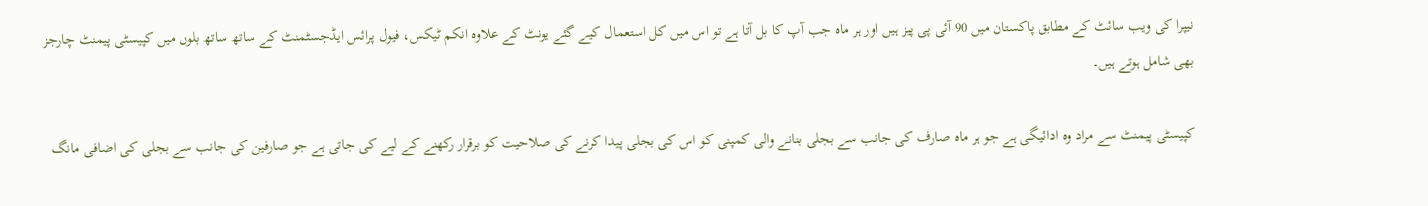نیپرا کی ویب سائٹ کے مطابق پاکستان میں 90 آئی پی پیز ہیں اور ہر ماہ جب آپ کا بل آتا ہے تو اس میں کل استعمال کیے گئے یونٹ کے علاوہ انکم ٹیکس، فیول پرائس ایڈجسٹمنٹ کے ساتھ ساتھ بلوں میں کپیسٹی پیمنٹ چارجز بھی شامل ہوتے ہیں۔

کپیسٹی پیمنٹ سے مراد وہ ادائیگی ہے جو ہر ماہ صارف کی جانب سے بجلی بنانے والی کمپنی کو اس کی بجلی پیدا کرنے کی صلاحیت کو برقرار رکھنے کے لیے کی جاتی ہے جو صارفین کی جانب سے بجلی کی اضافی مانگ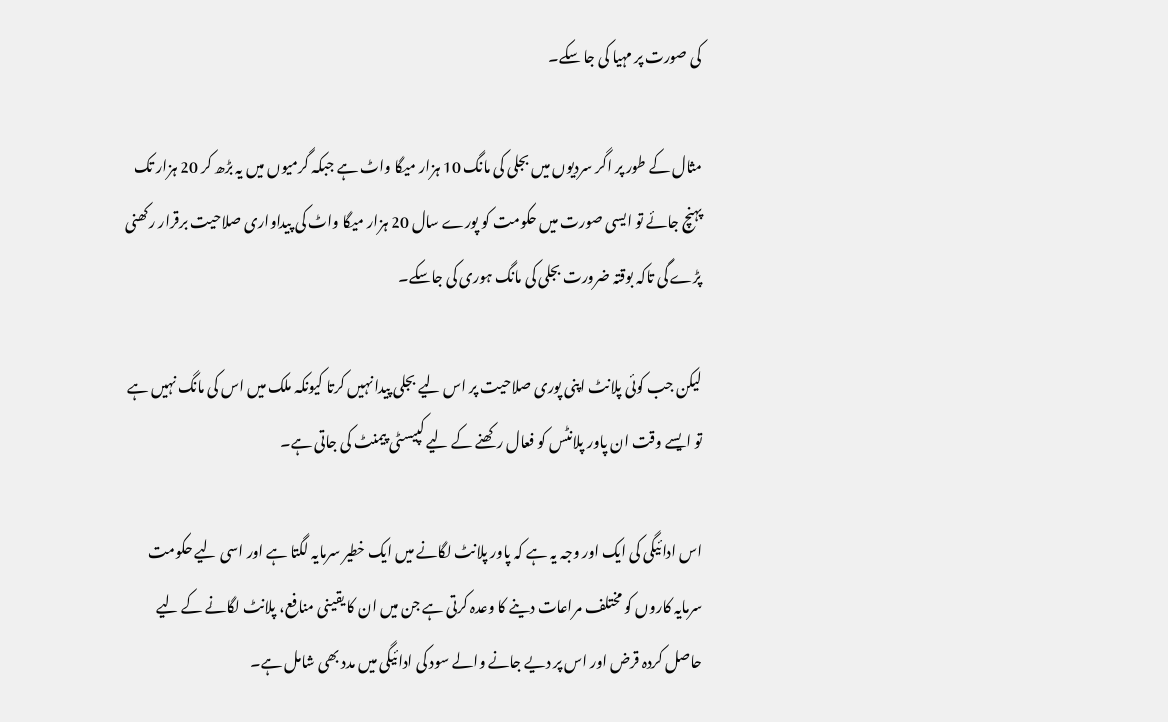کی صورت پر مہیا کی جا سکے۔

مثال کے طور پر اگر سردیوں میں بجلی کی مانگ 10 ہزار میگا واٹ ہے جبکہ گرمیوں میں یہ بڑھ کر 20 ہزار تک پہنچ جائے تو ایسی صورت میں حکومت کو پورے سال 20 ہزار میگا واٹ کی پیداواری صلاحیت برقرار رکھنی پڑے گی تاکہ بوقتہ ضرورت بجلی کی مانگ ہوری کی جاسکے۔

لیکن جب کوئی پلانٹ اپنی پوری صلاحیت پر اس لیے بجلی پیدا نہیں کرتا کیونکہ ملک میں اس کی مانگ نہیں ہے تو ایسے وقت ان پاور پلانٹس کو فعال رکھنے کے لیے کپیسٹی پیمنٹ کی جاتی ہے۔

اس ادائیگی کی ایک اور وجہ یہ ہے کہ پاور پلانٹ لگانے میں ایک خطیر سرمایہ لگتا ہے اور اسی لیے حکومت سرمایہ کاروں کو مختلف مراعات دینے کا وعدہ کرتی ہے جن میں ان کا یقینی منافع، پلانٹ لگانے کے لیے حاصل کردہ قرض اور اس پر دیے جانے والے سود کی ادائیگی میں مدد بھی شامل ہے۔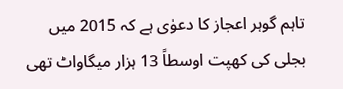تاہم گوہر اعجاز کا دعوٰی ہے کہ 2015 میں بجلی کی کھپت اوسطاً 13 ہزار میگاواٹ تھی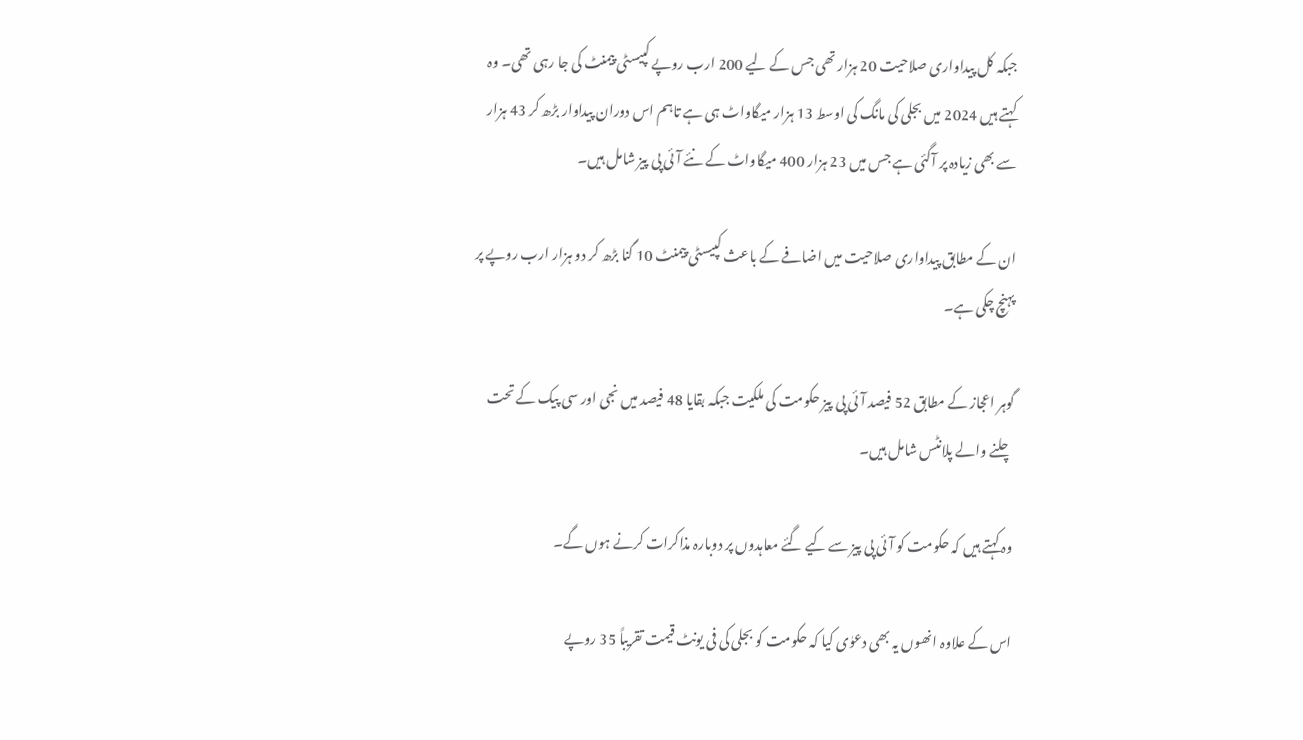جبکہ کل پیداواری صلاحیت 20 ہزار تھی جس کے لیے 200 ارب روپے کپیسٹی پیمنٹ کی جا رہی تھی۔ وہ کہتے ہیں 2024 میں بجلی کی مانگ کی اوسط 13 ہزار میگاواٹ ہی ہے تاہم اس دوران پیداوار بڑھ کر 43 ہزار سے بھی زیادہ پر آگئی ہے جس میں 23 ہزار 400 میگاواٹ کے نئے آئی پی پیز شامل ہیں۔

ان کے مطابق پیداواری صلاحیت میں اضافے کے باعث کپیسٹی پیمنٹ 10 گنا بڑھ کر دو ہزار ارب روپے پر پہنچ چکی ہے۔

گوہر اعجاز کے مطابق 52 فیصد آئی پی پیز حکومت کی ملکیت جبکہ بقایا 48 فیصد میں نجی اور سی پیک کے تحت چلنے والے پلانٹس شامل ہیں۔

وہ کہتے ہیں کہ حکومت کو آئی پی پیز سے کیے گئے معاہدوں پر دوبارہ مذاکرات کرنے ہوں گے۔

اس کے علاوہ انھوں یہ بھی دعوٰی کیا کہ حکومت کو بجلی کی فی یونٹ قیمت تقریباً 35 روپے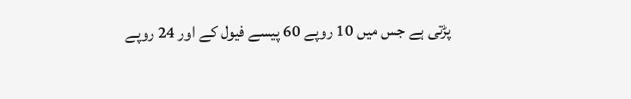پڑتی ہے جس میں 10 روپے 60 پیسے فیول کے اور 24 روپے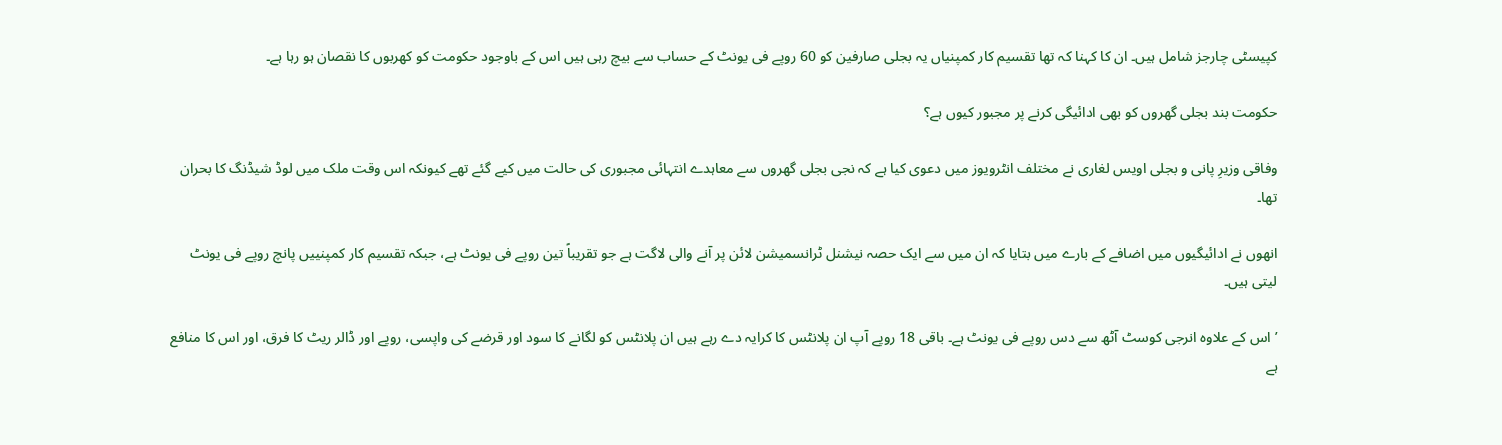کپیسٹی چارجز شامل ہیں۔ ان کا کہنا کہ تھا تقسیم کار کمپنیاں یہ بجلی صارفین کو 60 روپے فی یونٹ کے حساب سے بیچ رہی ہیں اس کے باوجود حکومت کو کھربوں کا نقصان ہو رہا ہے۔

حکومت بند بجلی گھروں کو بھی ادائیگی کرنے پر مجبور کیوں ہے؟

وفاقی وزیرِ پانی و بجلی اویس لغاری نے مختلف انٹرویوز میں دعوی کیا ہے کہ نجی بجلی گھروں سے معاہدے انتہائی مجبوری کی حالت میں کیے گئے تھے کیونکہ اس وقت ملک میں لوڈ شیڈنگ کا بحران تھا۔

انھوں نے ادائیگیوں میں اضافے کے بارے میں بتایا کہ ان میں سے ایک حصہ نیشنل ٹرانسمیشن لائن پر آنے والی لاگت ہے جو تقریباً تین روپے فی یونٹ ہے، جبکہ تقسیم کار کمپنییں پانچ روپے فی یونٹ لیتی ہیں۔

’اس کے علاوہ انرجی کوسٹ آٹھ سے دس روپے فی یونٹ ہے۔ باقی 18 روپے آپ ان پلانٹس کا کرایہ دے رہے ہیں ان پلانٹس کو لگانے کا سود اور قرضے کی واپسی، روپے اور ڈالر ریٹ کا فرق، اور اس کا منافع ہے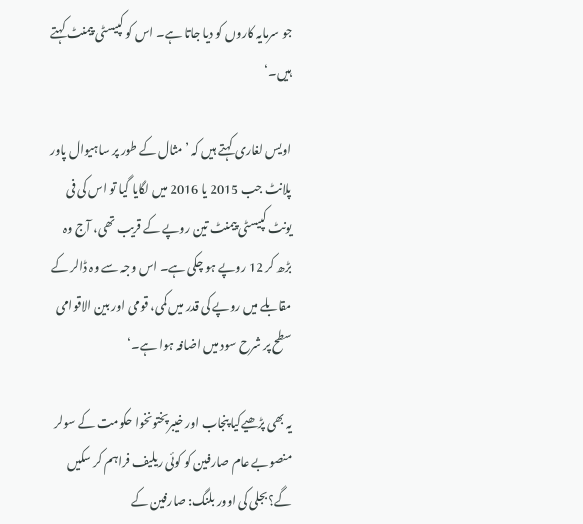جو سرمایہ کاروں کو دیا جاتا ہے۔ اس کو کپیسٹی پیمنٹ کہتے ہیں۔‘

اویس لغاری کہتے ہیں کہ ’مثال کے طور پر ساہیوال پاور پلانٹ جب 2015 یا 2016 میں لگایا گیا تو اس کی فی یونٹ کپیسٹی پیمنٹ تین روپے کے قریب تھی، آج وہ بڑھ کر 12 روپے ہو چکی ہے۔ اس وجہ سے وہ ڈالر کے مقابلے میں روپے کی قدر میں کمی، قومی اور بین الاقوامی سطح پر شرح سود میں اضافہ ہوا ہے۔‘

یہ بھی پڑھیےکیا پنجاب اور خیبرپختونخوا حکومت کے سولر منصوبے عام صارفین کو کوئی ریلیف فراہم کر سکیں گے؟بجلی کی اوور بلنگ: صارفین کے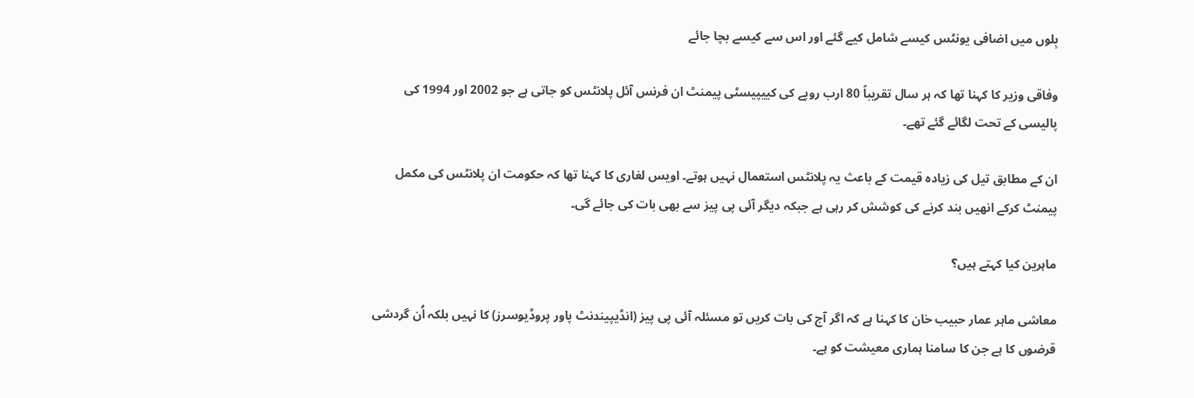بِلوں میں اضافی یونٹس کیسے شامل کیے گئے اور اس سے کیسے بچا جائے

وفاقی وزیر کا کہنا تھا کہ ہر سال تقریباً 80 ارب روپے کی کییپیسٹی پیمنٹ ان فرنس آئل پلانٹس کو جاتی ہے جو 2002 اور 1994 کی پالیسی کے تحت لگائے گئے تھے۔

ان کے مطابق تیل کی زیادہ قیمت کے باعث یہ پلانٹس استعمال نہیں ہوتے۔ اویس لغاری کا کہنا تھا کہ حکومت ان پلانٹس کی مکمل پیمنٹ کرکے انھیں بند کرنے کی کوشش کر رہی ہے جبکہ دیگر آئی پی پیز سے بھی بات کی جائے گی۔

ماہرین کیا کہتے ہیں؟

معاشی ماہر عمار حبیب خان کا کہنا ہے کہ اگر آج کی بات کریں تو مسئلہ آئی پی پیز (انڈیپیندنٹ پاور پروڈیوسرز) کا نہیں بلکہ اُن گردشی قرضوں کا ہے جن کا سامنا ہماری معیشت کو ہے۔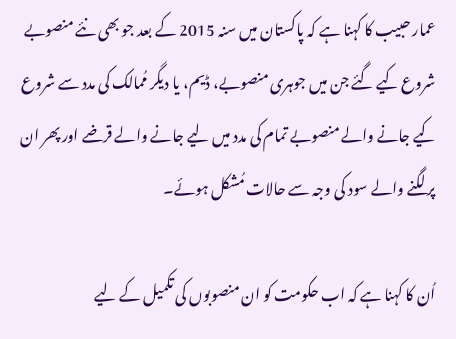عمار حبیب کا کہنا ہے کہ پاکستان میں سنہ 2015 کے بعد جو بھی نئے منصوبے شروع کیے گئے جن میں جوہری منصوبے، ڈیم، یا دیگر مُمالک کی مدد سے شروع کیے جانے والے منصوبے تمام کی مدد میں لیے جانے والے قرضے اور پھر ان پر لگنے والے سود کی وجہ سے حالات مُشکل ہوئے۔

اُن کا کہنا ہے کہ اب حکومت کو ان منصوبوں کی تکمیل کے لیے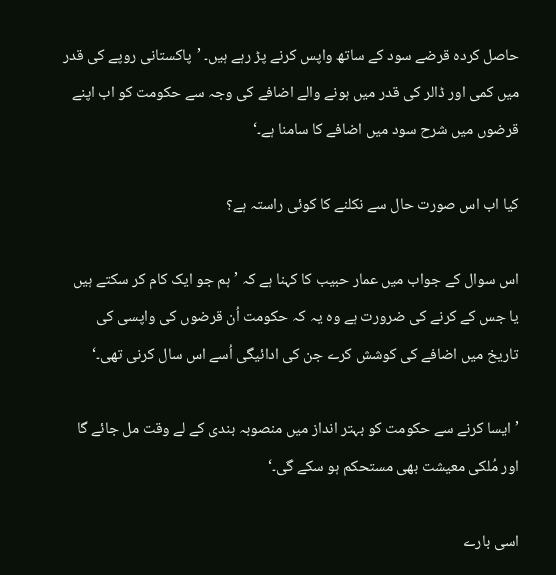حاصل کردہ قرضے سود کے ساتھ واپس کرنے پڑ رہے ہیں۔ ’پاکستانی روپے کی قدر میں کمی اور ڈالر کی قدر میں ہونے والے اضافے کی وجہ سے حکومت کو اب اپنے قرضوں میں شرح سود میں اضافے کا سامنا ہے۔‘

کیا اب اس صورت حال سے نکلنے کا کوئی راستہ ہے؟

اس سوال کے جواب میں عمار حبیب کا کہنا ہے کہ ’ہم جو ایک کام کر سکتے ہیں یا جس کے کرنے کی ضرورت ہے وہ یہ کہ حکومت اُن قرضوں کی واپسی کی تاریخ میں اضافے کی کوشش کرے جن کی ادائیگی اُسے اس سال کرنی تھی۔‘

’ایسا کرنے سے حکومت کو بہتر انداز میں منصوبہ بندی کے لے وقت مل جائے گا اور مُلکی معیشت بھی مستحکم ہو سکے گی۔‘

اسی بارے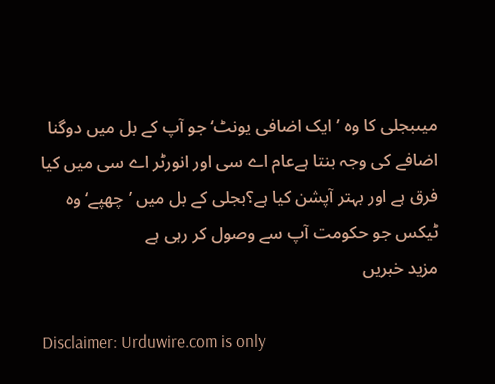میںبجلی کا وہ ’ایک اضافی یونٹ‘ جو آپ کے بل میں دوگنا اضافے کی وجہ بنتا ہےعام اے سی اور انورٹر اے سی میں کیا فرق ہے اور بہتر آپشن کیا ہے؟بجلی کے بل میں ’چھپے‘ وہ ٹیکس جو حکومت آپ سے وصول کر رہی ہے
مزید خبریں

Disclaimer: Urduwire.com is only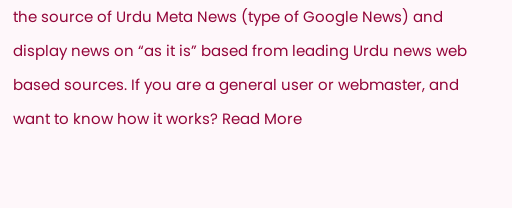the source of Urdu Meta News (type of Google News) and display news on “as it is” based from leading Urdu news web based sources. If you are a general user or webmaster, and want to know how it works? Read More